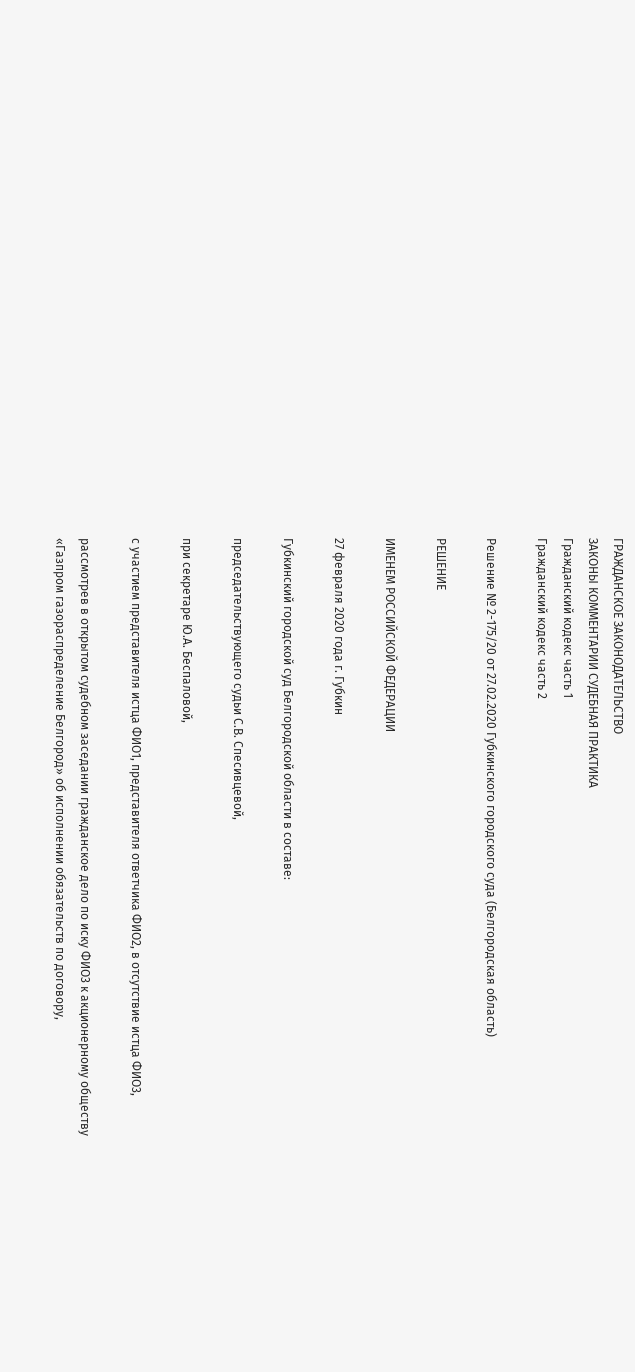ГРАЖДАНСКОЕ ЗАКОНОДАТЕЛЬСТВО
ЗАКОНЫ КОММЕНТАРИИ СУДЕБНАЯ ПРАКТИКА
Гражданский кодекс часть 1
Гражданский кодекс часть 2

Решение № 2-175/20 от 27.02.2020 Губкинского городского суда (Белгородская область)

РЕШЕНИЕ

ИМЕНЕМ РОССИЙСКОЙ ФЕДЕРАЦИИ

27 февраля 2020 года г. Губкин

Губкинский городской суд Белгородской области в составе:

председательствующего судьи С.В. Спесивцевой,

при секретаре Ю.А. Беспаловой,

с участием представителя истца ФИО1, представителя ответчика ФИО2, в отсутствие истца ФИО3,

рассмотрев в открытом судебном заседании гражданское дело по иску ФИО3 к акционерному обществу «Газпром газораспределение Белгород» об исполнении обязательств по договору,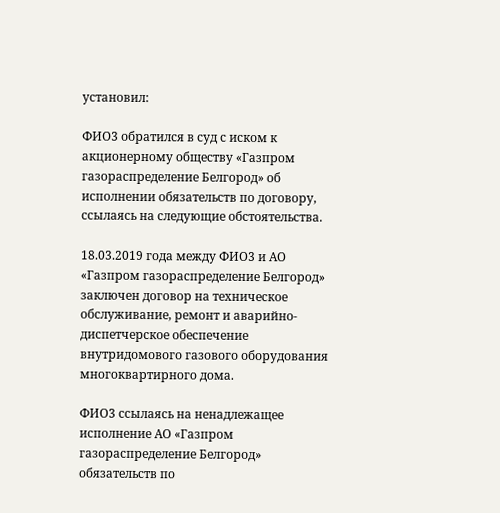установил:

ФИО3 обратился в суд с иском к акционерному обществу «Газпром газораспределение Белгород» об исполнении обязательств по договору, ссылаясь на следующие обстоятельства.

18.03.2019 года между ФИО3 и АО «Газпром газораспределение Белгород» заключен договор на техническое обслуживание, ремонт и аварийно-диспетчерское обеспечение внутридомового газового оборудования многоквартирного дома.

ФИО3 ссылаясь на ненадлежащее исполнение АО «Газпром газораспределение Белгород» обязательств по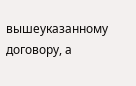вышеуказанному договору, а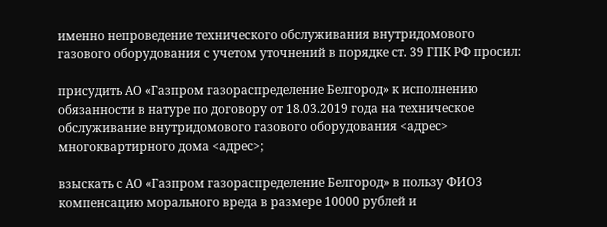именно непроведение технического обслуживания внутридомового газового оборудования с учетом уточнений в порядке ст. 39 ГПК РФ просил:

присудить АО «Газпром газораспределение Белгород» к исполнению обязанности в натуре по договору от 18.03.2019 года на техническое обслуживание внутридомового газового оборудования <адрес> многоквартирного дома <адрес>;

взыскать с АО «Газпром газораспределение Белгород» в пользу ФИО3 компенсацию морального вреда в размере 10000 рублей и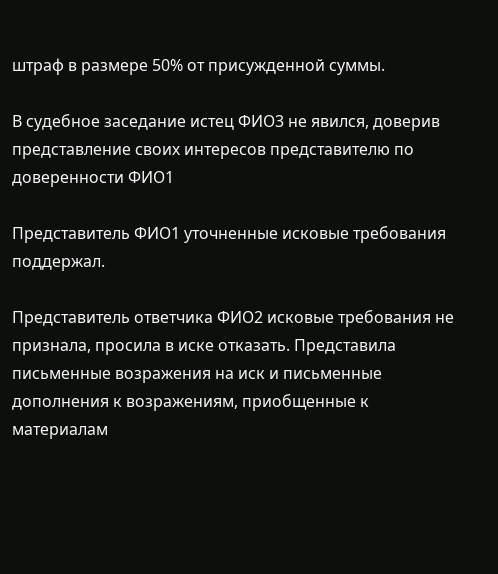штраф в размере 50% от присужденной суммы.

В судебное заседание истец ФИО3 не явился, доверив представление своих интересов представителю по доверенности ФИО1

Представитель ФИО1 уточненные исковые требования поддержал.

Представитель ответчика ФИО2 исковые требования не признала, просила в иске отказать. Представила письменные возражения на иск и письменные дополнения к возражениям, приобщенные к материалам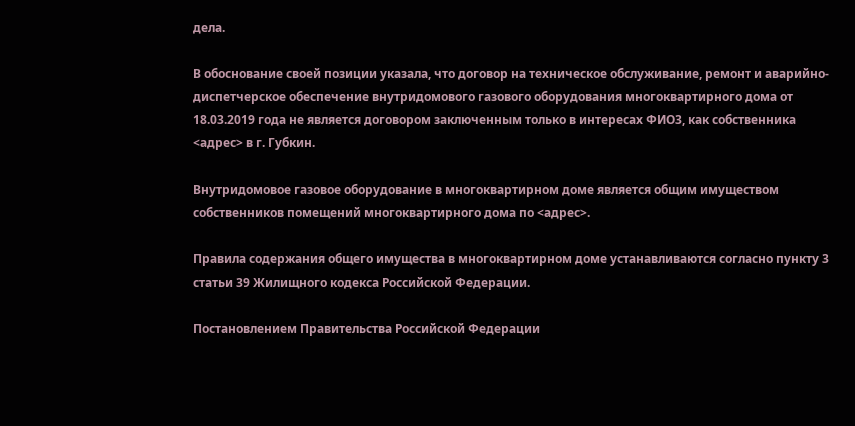дела.

В обоснование своей позиции указала, что договор на техническое обслуживание, ремонт и аварийно-диспетчерское обеспечение внутридомового газового оборудования многоквартирного дома от 18.03.2019 года не является договором заключенным только в интересах ФИО3, как собственника <адрес> в г. Губкин.

Внутридомовое газовое оборудование в многоквартирном доме является общим имуществом собственников помещений многоквартирного дома по <адрес>.

Правила содержания общего имущества в многоквартирном доме устанавливаются согласно пункту 3 статьи 39 Жилищного кодекса Российской Федерации.

Постановлением Правительства Российской Федерации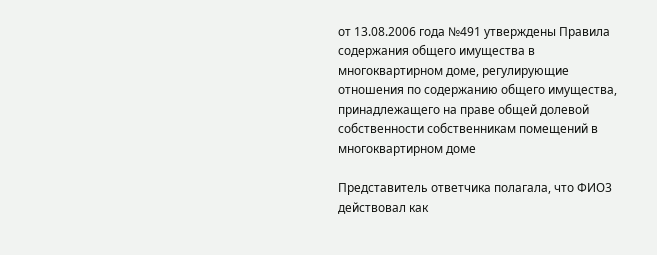от 13.08.2006 года №491 утверждены Правила содержания общего имущества в многоквартирном доме, регулирующие отношения по содержанию общего имущества, принадлежащего на праве общей долевой собственности собственникам помещений в многоквартирном доме

Представитель ответчика полагала, что ФИО3 действовал как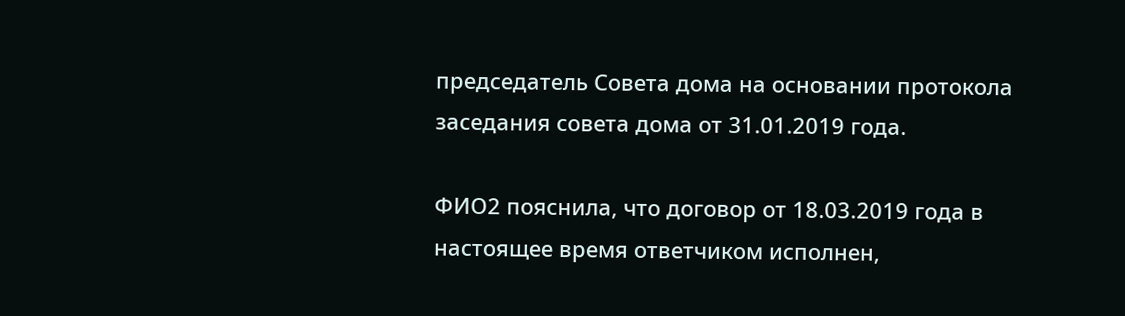председатель Совета дома на основании протокола заседания совета дома от 31.01.2019 года.

ФИО2 пояснила, что договор от 18.03.2019 года в настоящее время ответчиком исполнен,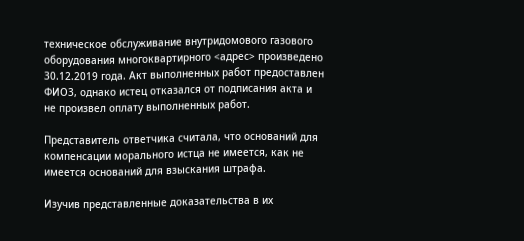техническое обслуживание внутридомового газового оборудования многоквартирного <адрес> произведено 30.12.2019 года. Акт выполненных работ предоставлен ФИО3, однако истец отказался от подписания акта и не произвел оплату выполненных работ.

Представитель ответчика считала, что оснований для компенсации морального истца не имеется, как не имеется оснований для взыскания штрафа.

Изучив представленные доказательства в их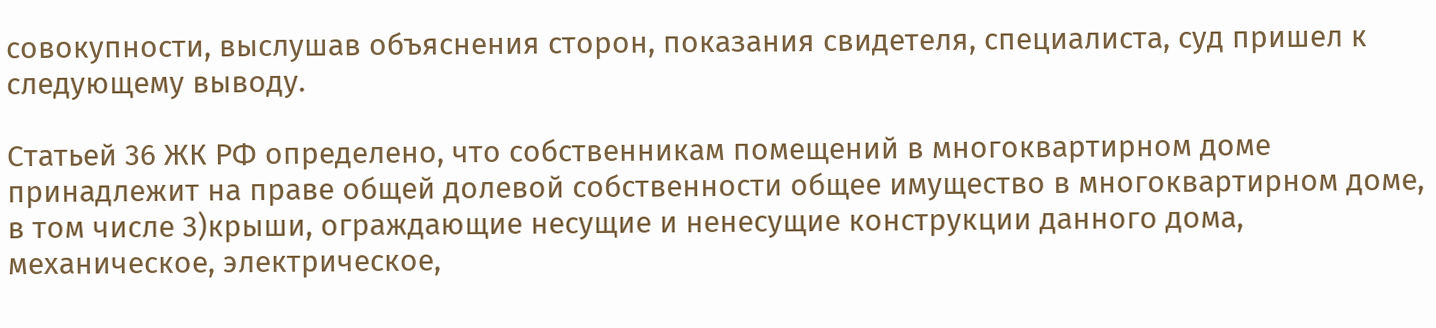совокупности, выслушав объяснения сторон, показания свидетеля, специалиста, суд пришел к следующему выводу.

Статьей 36 ЖК РФ определено, что собственникам помещений в многоквартирном доме принадлежит на праве общей долевой собственности общее имущество в многоквартирном доме, в том числе 3)крыши, ограждающие несущие и ненесущие конструкции данного дома, механическое, электрическое,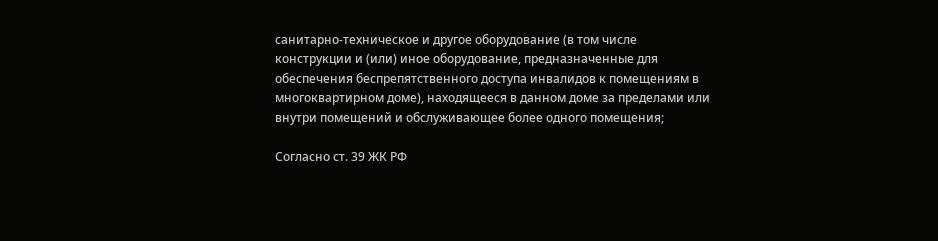санитарно-техническое и другое оборудование (в том числе конструкции и (или) иное оборудование, предназначенные для обеспечения беспрепятственного доступа инвалидов к помещениям в многоквартирном доме), находящееся в данном доме за пределами или внутри помещений и обслуживающее более одного помещения;

Согласно ст. 39 ЖК РФ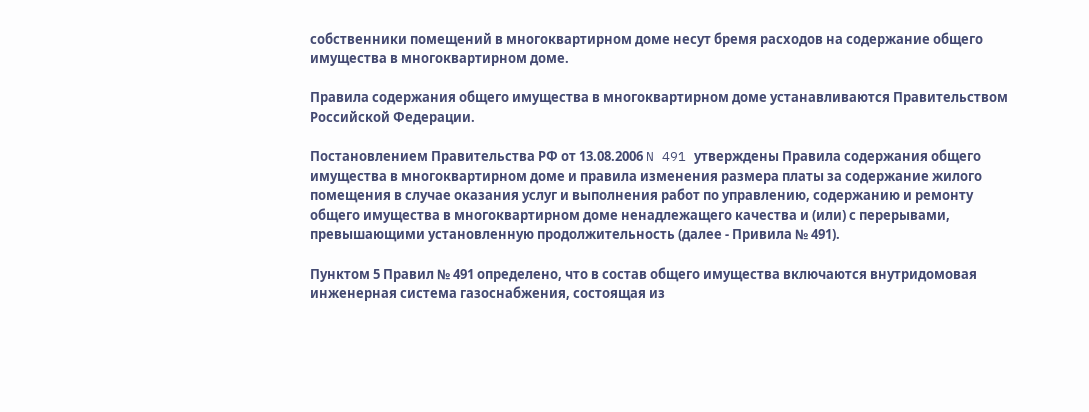собственники помещений в многоквартирном доме несут бремя расходов на содержание общего имущества в многоквартирном доме.

Правила содержания общего имущества в многоквартирном доме устанавливаются Правительством Российской Федерации.

Постановлением Правительства РФ от 13.08.2006 N 491 утверждены Правила содержания общего имущества в многоквартирном доме и правила изменения размера платы за содержание жилого помещения в случае оказания услуг и выполнения работ по управлению, содержанию и ремонту общего имущества в многоквартирном доме ненадлежащего качества и (или) с перерывами, превышающими установленную продолжительность (далее - Привила № 491).

Пунктом 5 Правил № 491 определено, что в состав общего имущества включаются внутридомовая инженерная система газоснабжения, состоящая из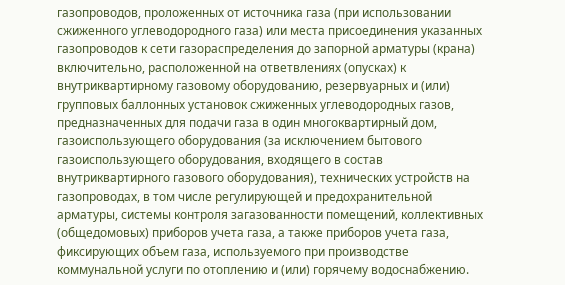газопроводов, проложенных от источника газа (при использовании сжиженного углеводородного газа) или места присоединения указанных газопроводов к сети газораспределения до запорной арматуры (крана) включительно, расположенной на ответвлениях (опусках) к внутриквартирному газовому оборудованию, резервуарных и (или) групповых баллонных установок сжиженных углеводородных газов, предназначенных для подачи газа в один многоквартирный дом, газоиспользующего оборудования (за исключением бытового газоиспользующего оборудования, входящего в состав внутриквартирного газового оборудования), технических устройств на газопроводах, в том числе регулирующей и предохранительной арматуры, системы контроля загазованности помещений, коллективных (общедомовых) приборов учета газа, а также приборов учета газа, фиксирующих объем газа, используемого при производстве коммунальной услуги по отоплению и (или) горячему водоснабжению.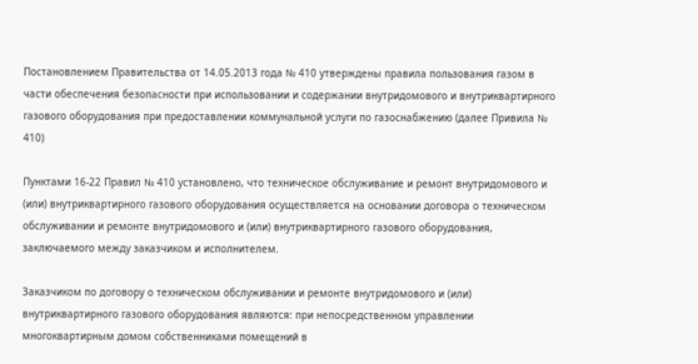Постановлением Правительства от 14.05.2013 года № 410 утверждены правила пользования газом в части обеспечения безопасности при использовании и содержании внутридомового и внутриквартирного газового оборудования при предоставлении коммунальной услуги по газоснабжению (далее Привила № 410)

Пунктами 16-22 Правил № 410 установлено, что техническое обслуживание и ремонт внутридомового и (или) внутриквартирного газового оборудования осуществляется на основании договора о техническом обслуживании и ремонте внутридомового и (или) внутриквартирного газового оборудования, заключаемого между заказчиком и исполнителем.

Заказчиком по договору о техническом обслуживании и ремонте внутридомового и (или) внутриквартирного газового оборудования являются: при непосредственном управлении многоквартирным домом собственниками помещений в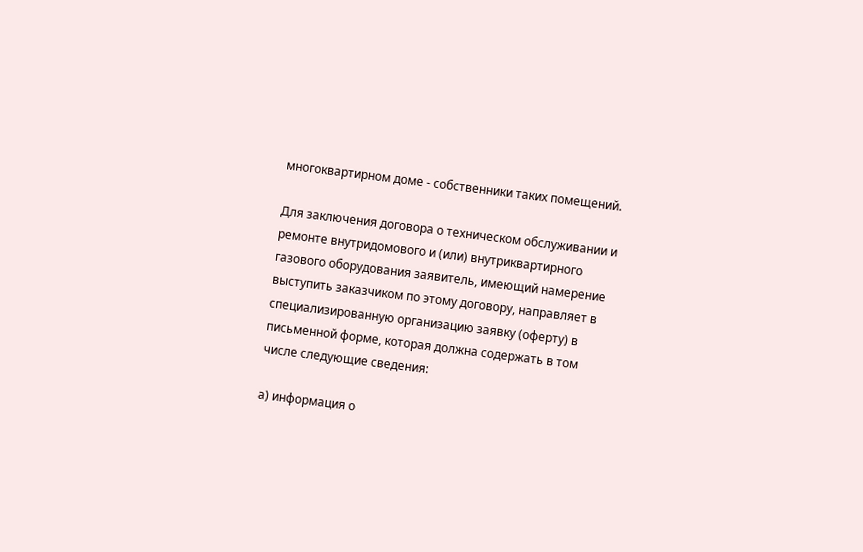многоквартирном доме - собственники таких помещений.

Для заключения договора о техническом обслуживании и ремонте внутридомового и (или) внутриквартирного газового оборудования заявитель, имеющий намерение выступить заказчиком по этому договору, направляет в специализированную организацию заявку (оферту) в письменной форме, которая должна содержать в том числе следующие сведения:

а) информация о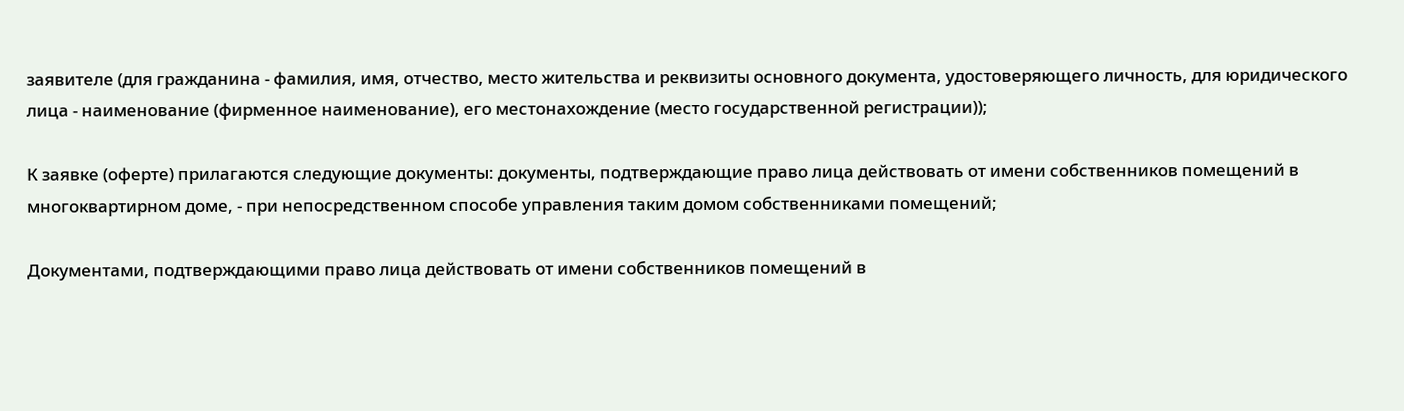заявителе (для гражданина - фамилия, имя, отчество, место жительства и реквизиты основного документа, удостоверяющего личность, для юридического лица - наименование (фирменное наименование), его местонахождение (место государственной регистрации));

К заявке (оферте) прилагаются следующие документы: документы, подтверждающие право лица действовать от имени собственников помещений в многоквартирном доме, - при непосредственном способе управления таким домом собственниками помещений;

Документами, подтверждающими право лица действовать от имени собственников помещений в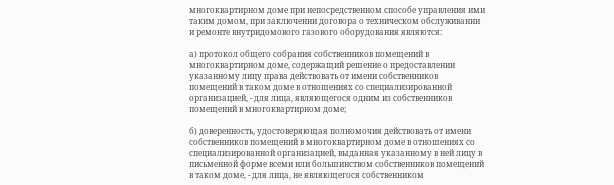многоквартирном доме при непосредственном способе управления ими таким домом, при заключении договора о техническом обслуживании и ремонте внутридомового газового оборудования являются:

а) протокол общего собрания собственников помещений в многоквартирном доме, содержащий решение о предоставлении указанному лицу права действовать от имени собственников помещений в таком доме в отношениях со специализированной организацией, - для лица, являющегося одним из собственников помещений в многоквартирном доме;

б) доверенность, удостоверяющая полномочия действовать от имени собственников помещений в многоквартирном доме в отношениях со специализированной организацией, выданная указанному в ней лицу в письменной форме всеми или большинством собственников помещений в таком доме, - для лица, не являющегося собственником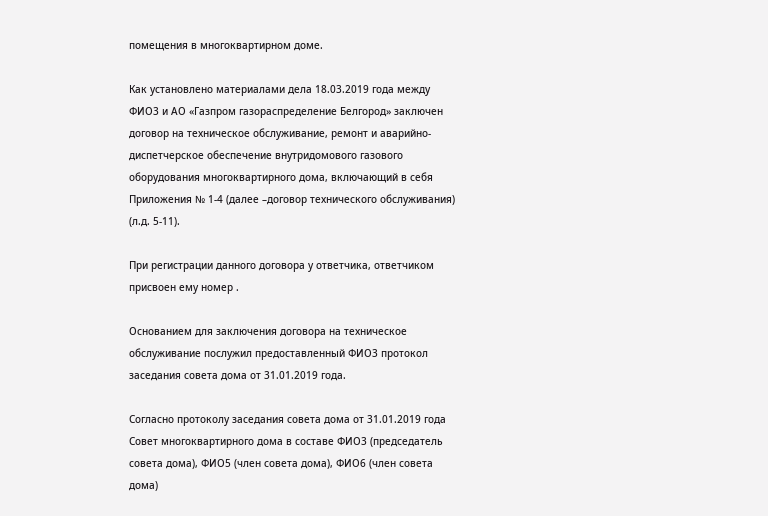помещения в многоквартирном доме.

Как установлено материалами дела 18.03.2019 года между ФИО3 и АО «Газпром газораспределение Белгород» заключен договор на техническое обслуживание, ремонт и аварийно-диспетчерское обеспечение внутридомового газового оборудования многоквартирного дома, включающий в себя Приложения № 1-4 (далее –договор технического обслуживания) (л.д. 5-11).

При регистрации данного договора у ответчика, ответчиком присвоен ему номер .

Основанием для заключения договора на техническое обслуживание послужил предоставленный ФИО3 протокол заседания совета дома от 31.01.2019 года.

Согласно протоколу заседания совета дома от 31.01.2019 года Совет многоквартирного дома в составе ФИО3 (председатель совета дома), ФИО5 (член совета дома), ФИО6 (член совета дома)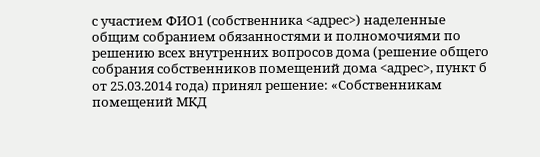с участием ФИО1 (собственника <адрес>) наделенные общим собранием обязанностями и полномочиями по решению всех внутренних вопросов дома (решение общего собрания собственников помещений дома <адрес>, пункт б от 25.03.2014 года) принял решение: «Собственникам помещений МКД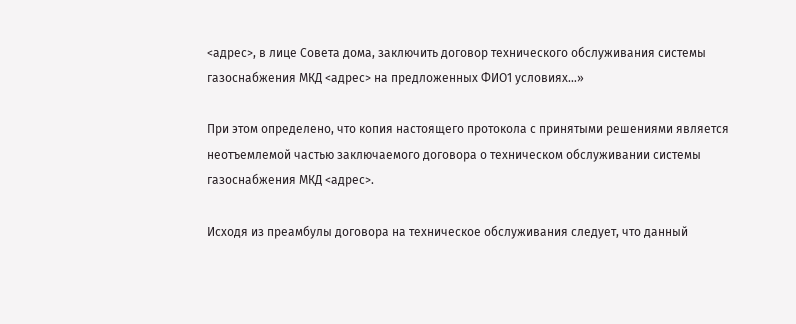<адрес>, в лице Совета дома, заключить договор технического обслуживания системы газоснабжения МКД <адрес> на предложенных ФИО1 условиях…»

При этом определено, что копия настоящего протокола с принятыми решениями является неотъемлемой частью заключаемого договора о техническом обслуживании системы газоснабжения МКД <адрес>.

Исходя из преамбулы договора на техническое обслуживания следует, что данный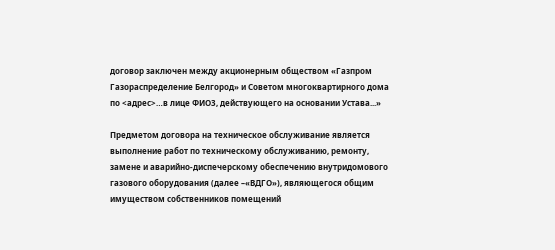договор заключен между акционерным обществом «Газпром Газораспределение Белгород» и Советом многоквартирного дома по <адрес>…в лице ФИО3, действующего на основании Устава...»

Предметом договора на техническое обслуживание является выполнение работ по техническому обслуживанию, ремонту, замене и аварийно-диспечерскому обеспечению внутридомового газового оборудования (далее –«ВДГО»), являющегося общим имуществом собственников помещений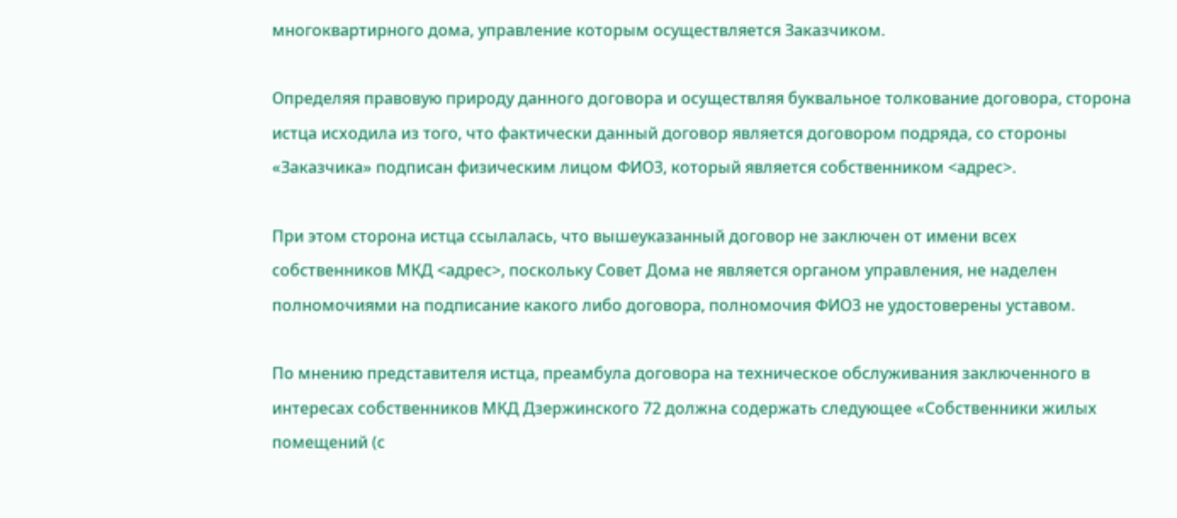многоквартирного дома, управление которым осуществляется Заказчиком.

Определяя правовую природу данного договора и осуществляя буквальное толкование договора, сторона истца исходила из того, что фактически данный договор является договором подряда, со стороны «Заказчика» подписан физическим лицом ФИО3, который является собственником <адрес>.

При этом сторона истца ссылалась, что вышеуказанный договор не заключен от имени всех собственников МКД <адрес>, поскольку Совет Дома не является органом управления, не наделен полномочиями на подписание какого либо договора, полномочия ФИО3 не удостоверены уставом.

По мнению представителя истца, преамбула договора на техническое обслуживания заключенного в интересах собственников МКД Дзержинского 72 должна содержать следующее «Собственники жилых помещений (с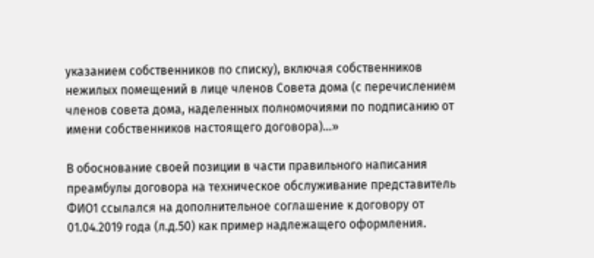указанием собственников по списку), включая собственников нежилых помещений в лице членов Совета дома (с перечислением членов совета дома, наделенных полномочиями по подписанию от имени собственников настоящего договора)…»

В обоснование своей позиции в части правильного написания преамбулы договора на техническое обслуживание представитель ФИО1 ссылался на дополнительное соглашение к договору от 01.04.2019 года (л.д.50) как пример надлежащего оформления.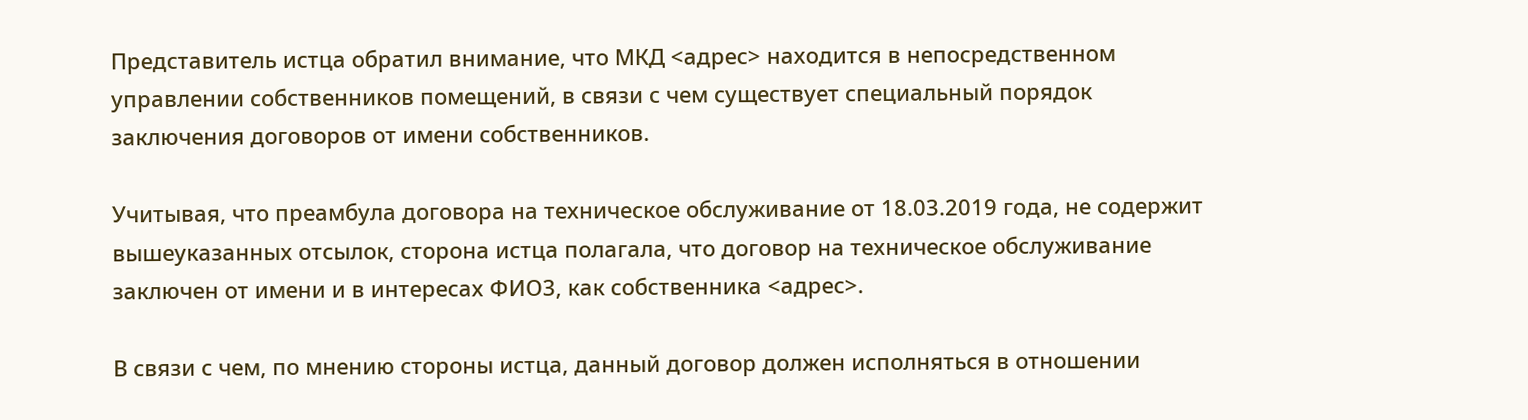Представитель истца обратил внимание, что МКД <адрес> находится в непосредственном управлении собственников помещений, в связи с чем существует специальный порядок заключения договоров от имени собственников.

Учитывая, что преамбула договора на техническое обслуживание от 18.03.2019 года, не содержит вышеуказанных отсылок, сторона истца полагала, что договор на техническое обслуживание заключен от имени и в интересах ФИО3, как собственника <адрес>.

В связи с чем, по мнению стороны истца, данный договор должен исполняться в отношении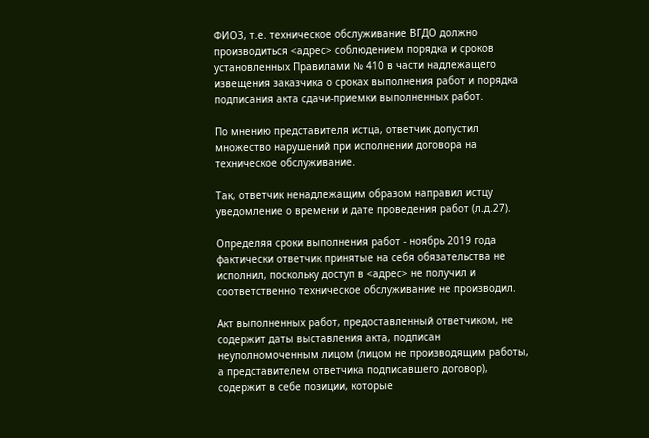ФИО3, т.е. техническое обслуживание ВГДО должно производиться <адрес> соблюдением порядка и сроков установленных Правилами № 410 в части надлежащего извещения заказчика о сроках выполнения работ и порядка подписания акта сдачи-приемки выполненных работ.

По мнению представителя истца, ответчик допустил множество нарушений при исполнении договора на техническое обслуживание.

Так, ответчик ненадлежащим образом направил истцу уведомление о времени и дате проведения работ (л.д.27).

Определяя сроки выполнения работ - ноябрь 2019 года фактически ответчик принятые на себя обязательства не исполнил, поскольку доступ в <адрес> не получил и соответственно техническое обслуживание не производил.

Акт выполненных работ, предоставленный ответчиком, не содержит даты выставления акта, подписан неуполномоченным лицом (лицом не производящим работы, а представителем ответчика подписавшего договор), содержит в себе позиции, которые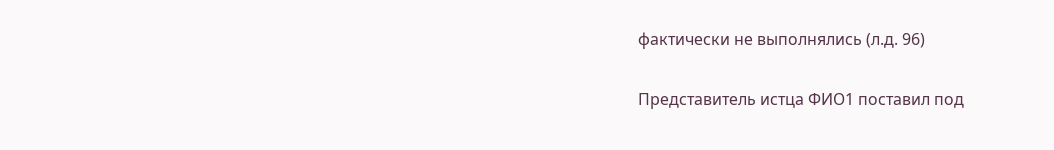фактически не выполнялись (л.д. 96)

Представитель истца ФИО1 поставил под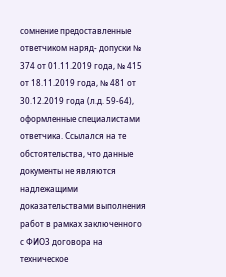сомнение предоставленные ответчиком наряд- допуски № 374 от 01.11.2019 года, № 415 от 18.11.2019 года, № 481 от 30.12.2019 года (л.д. 59-64), оформленные специалистами ответчика. Ссылался на те обстоятельства, что данные документы не являются надлежащими доказательствами выполнения работ в рамках заключенного с ФИО3 договора на техническое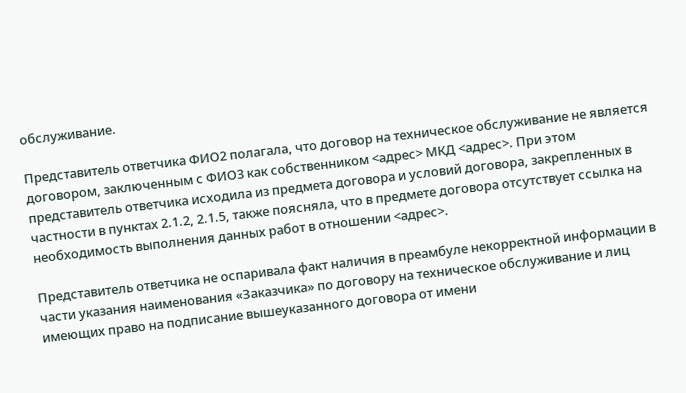обслуживание.

Представитель ответчика ФИО2 полагала, что договор на техническое обслуживание не является договором, заключенным с ФИО3 как собственником <адрес> МКД <адрес>. При этом представитель ответчика исходила из предмета договора и условий договора, закрепленных в частности в пунктах 2.1.2, 2.1.5, также поясняла, что в предмете договора отсутствует ссылка на необходимость выполнения данных работ в отношении <адрес>.

Представитель ответчика не оспаривала факт наличия в преамбуле некорректной информации в части указания наименования «Заказчика» по договору на техническое обслуживание и лиц имеющих право на подписание вышеуказанного договора от имени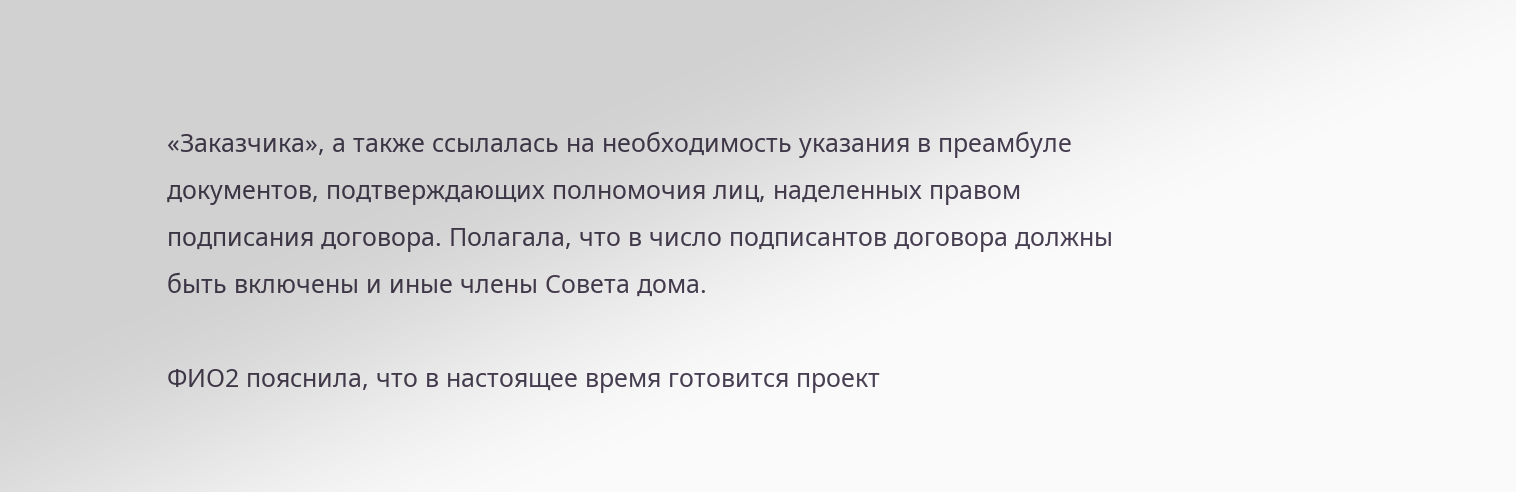«Заказчика», а также ссылалась на необходимость указания в преамбуле документов, подтверждающих полномочия лиц, наделенных правом подписания договора. Полагала, что в число подписантов договора должны быть включены и иные члены Совета дома.

ФИО2 пояснила, что в настоящее время готовится проект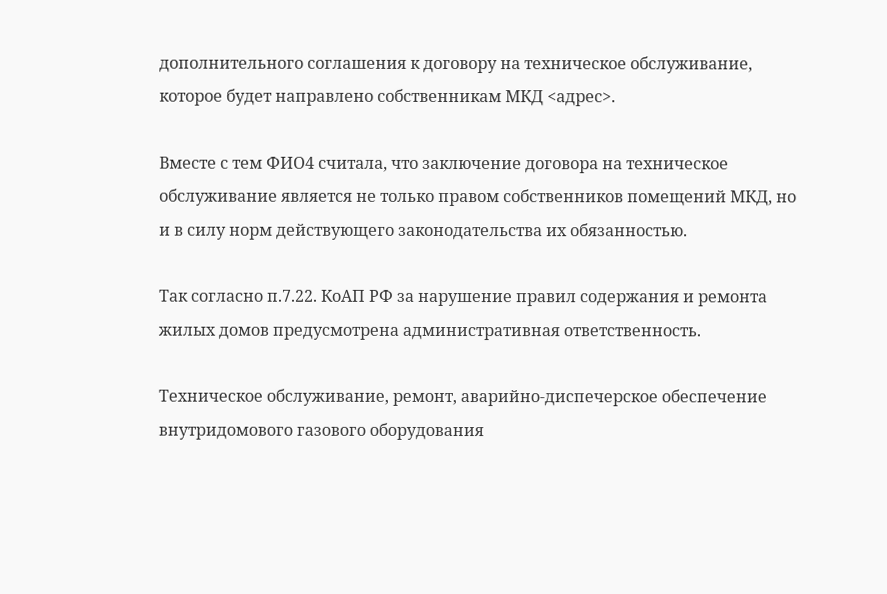дополнительного соглашения к договору на техническое обслуживание, которое будет направлено собственникам МКД <адрес>.

Вместе с тем ФИО4 считала, что заключение договора на техническое обслуживание является не только правом собственников помещений МКД, но и в силу норм действующего законодательства их обязанностью.

Так согласно п.7.22. КоАП РФ за нарушение правил содержания и ремонта жилых домов предусмотрена административная ответственность.

Техническое обслуживание, ремонт, аварийно-диспечерское обеспечение внутридомового газового оборудования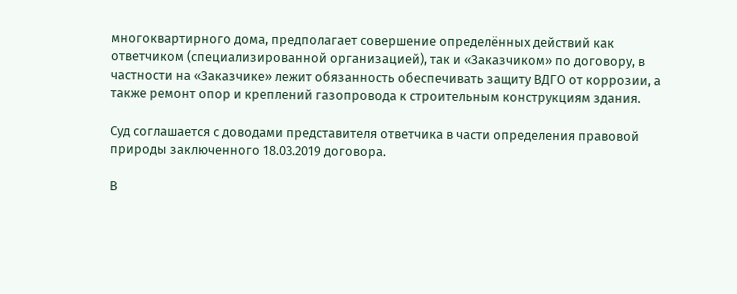многоквартирного дома, предполагает совершение определённых действий как ответчиком (специализированной организацией), так и «Заказчиком» по договору, в частности на «Заказчике» лежит обязанность обеспечивать защиту ВДГО от коррозии, а также ремонт опор и креплений газопровода к строительным конструкциям здания.

Суд соглашается с доводами представителя ответчика в части определения правовой природы заключенного 18.03.2019 договора.

В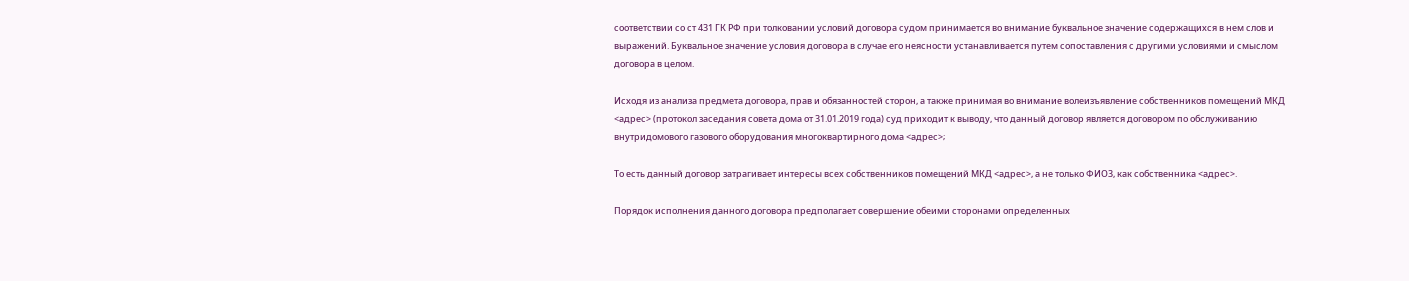соответствии со ст 431 ГК РФ при толковании условий договора судом принимается во внимание буквальное значение содержащихся в нем слов и выражений. Буквальное значение условия договора в случае его неясности устанавливается путем сопоставления с другими условиями и смыслом договора в целом.

Исходя из анализа предмета договора, прав и обязанностей сторон, а также принимая во внимание волеизъявление собственников помещений МКД <адрес> (протокол заседания совета дома от 31.01.2019 года) суд приходит к выводу, что данный договор является договором по обслуживанию внутридомового газового оборудования многоквартирного дома <адрес>;

То есть данный договор затрагивает интересы всех собственников помещений МКД <адрес>, а не только ФИО3, как собственника <адрес>.

Порядок исполнения данного договора предполагает совершение обеими сторонами определенных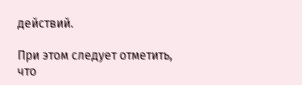действий.

При этом следует отметить, что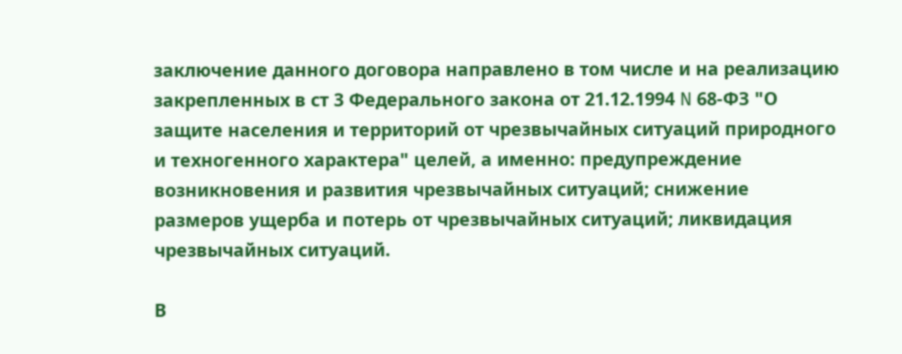заключение данного договора направлено в том числе и на реализацию закрепленных в ст 3 Федерального закона от 21.12.1994 N 68-ФЗ "О защите населения и территорий от чрезвычайных ситуаций природного и техногенного характера" целей, а именно: предупреждение возникновения и развития чрезвычайных ситуаций; снижение размеров ущерба и потерь от чрезвычайных ситуаций; ликвидация чрезвычайных ситуаций.

В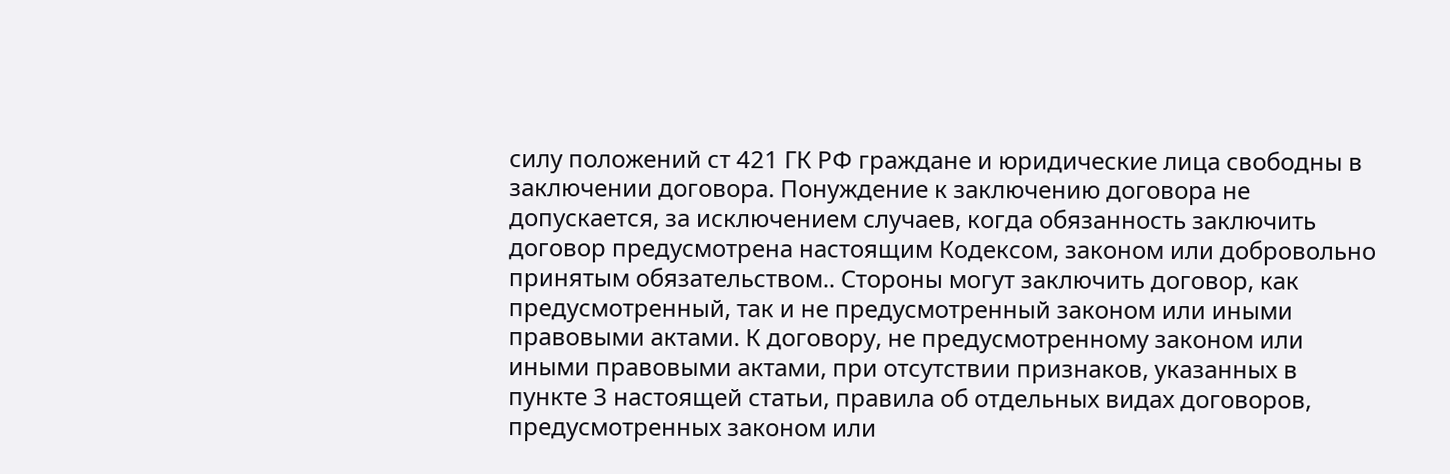силу положений ст 421 ГК РФ граждане и юридические лица свободны в заключении договора. Понуждение к заключению договора не допускается, за исключением случаев, когда обязанность заключить договор предусмотрена настоящим Кодексом, законом или добровольно принятым обязательством.. Стороны могут заключить договор, как предусмотренный, так и не предусмотренный законом или иными правовыми актами. К договору, не предусмотренному законом или иными правовыми актами, при отсутствии признаков, указанных в пункте 3 настоящей статьи, правила об отдельных видах договоров, предусмотренных законом или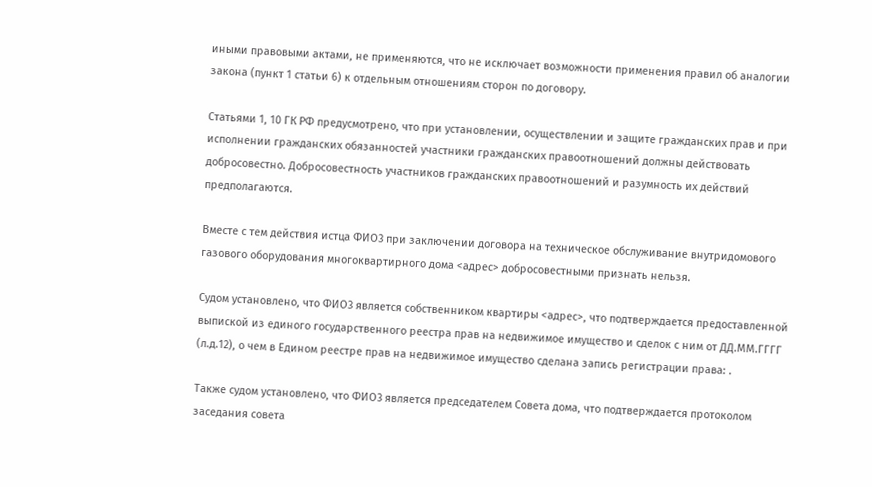иными правовыми актами, не применяются, что не исключает возможности применения правил об аналогии закона (пункт 1 статьи 6) к отдельным отношениям сторон по договору.

Статьями 1, 10 ГК РФ предусмотрено, что при установлении, осуществлении и защите гражданских прав и при исполнении гражданских обязанностей участники гражданских правоотношений должны действовать добросовестно. Добросовестность участников гражданских правоотношений и разумность их действий предполагаются.

Вместе с тем действия истца ФИО3 при заключении договора на техническое обслуживание внутридомового газового оборудования многоквартирного дома <адрес> добросовестными признать нельзя.

Судом установлено, что ФИО3 является собственником квартиры <адрес>, что подтверждается предоставленной выпиской из единого государственного реестра прав на недвижимое имущество и сделок с ним от ДД.ММ.ГГГГ (л.д.12), о чем в Едином реестре прав на недвижимое имущество сделана запись регистрации права: .

Также судом установлено, что ФИО3 является председателем Совета дома, что подтверждается протоколом заседания совета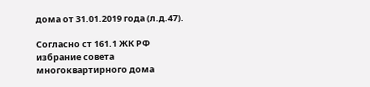дома от 31.01.2019 года (л.д.47).

Согласно ст 161.1 ЖК РФ избрание совета многоквартирного дома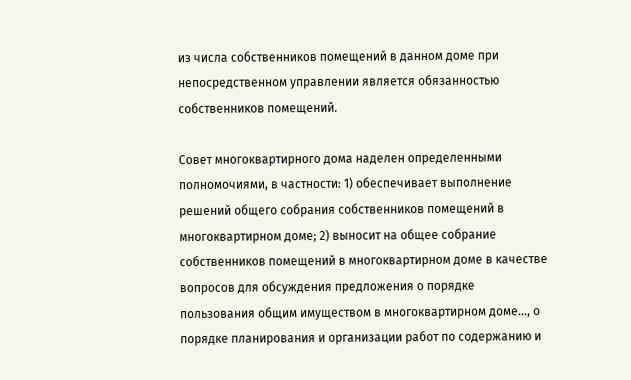из числа собственников помещений в данном доме при непосредственном управлении является обязанностью собственников помещений.

Совет многоквартирного дома наделен определенными полномочиями, в частности: 1) обеспечивает выполнение решений общего собрания собственников помещений в многоквартирном доме; 2) выносит на общее собрание собственников помещений в многоквартирном доме в качестве вопросов для обсуждения предложения о порядке пользования общим имуществом в многоквартирном доме…, о порядке планирования и организации работ по содержанию и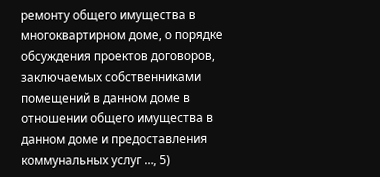ремонту общего имущества в многоквартирном доме, о порядке обсуждения проектов договоров, заключаемых собственниками помещений в данном доме в отношении общего имущества в данном доме и предоставления коммунальных услуг …, 5)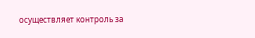осуществляет контроль за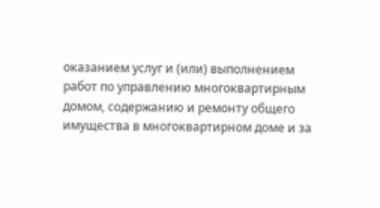оказанием услуг и (или) выполнением работ по управлению многоквартирным домом, содержанию и ремонту общего имущества в многоквартирном доме и за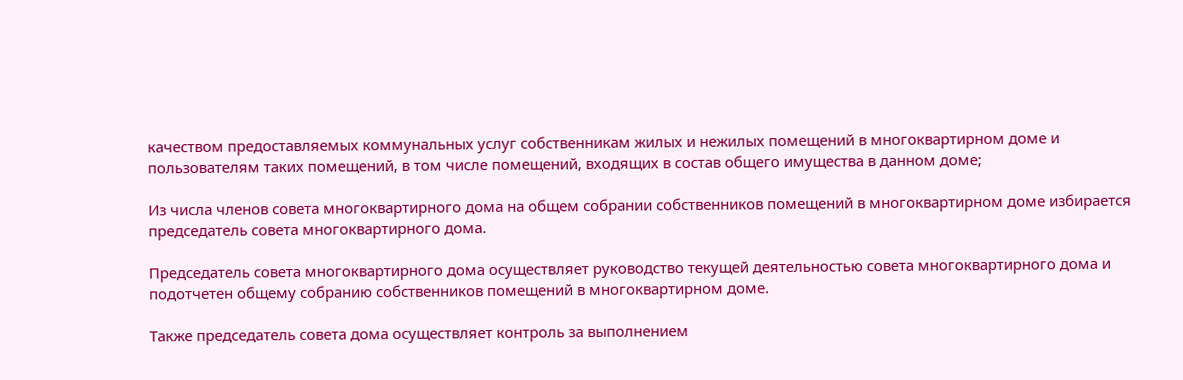качеством предоставляемых коммунальных услуг собственникам жилых и нежилых помещений в многоквартирном доме и пользователям таких помещений, в том числе помещений, входящих в состав общего имущества в данном доме;

Из числа членов совета многоквартирного дома на общем собрании собственников помещений в многоквартирном доме избирается председатель совета многоквартирного дома.

Председатель совета многоквартирного дома осуществляет руководство текущей деятельностью совета многоквартирного дома и подотчетен общему собранию собственников помещений в многоквартирном доме.

Также председатель совета дома осуществляет контроль за выполнением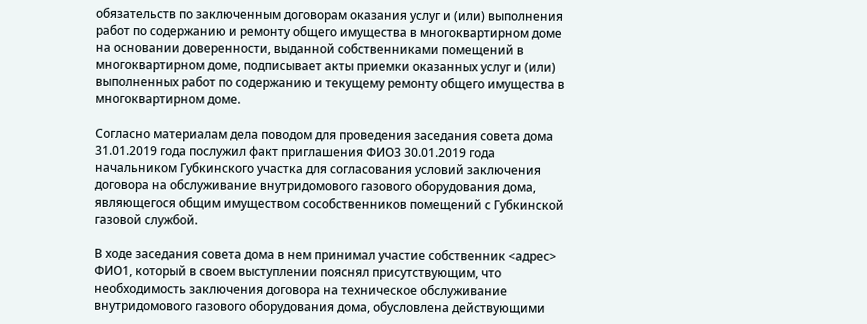обязательств по заключенным договорам оказания услуг и (или) выполнения работ по содержанию и ремонту общего имущества в многоквартирном доме на основании доверенности, выданной собственниками помещений в многоквартирном доме, подписывает акты приемки оказанных услуг и (или) выполненных работ по содержанию и текущему ремонту общего имущества в многоквартирном доме.

Согласно материалам дела поводом для проведения заседания совета дома 31.01.2019 года послужил факт приглашения ФИО3 30.01.2019 года начальником Губкинского участка для согласования условий заключения договора на обслуживание внутридомового газового оборудования дома, являющегося общим имуществом сособственников помещений с Губкинской газовой службой.

В ходе заседания совета дома в нем принимал участие собственник <адрес> ФИО1, который в своем выступлении пояснял присутствующим, что необходимость заключения договора на техническое обслуживание внутридомового газового оборудования дома, обусловлена действующими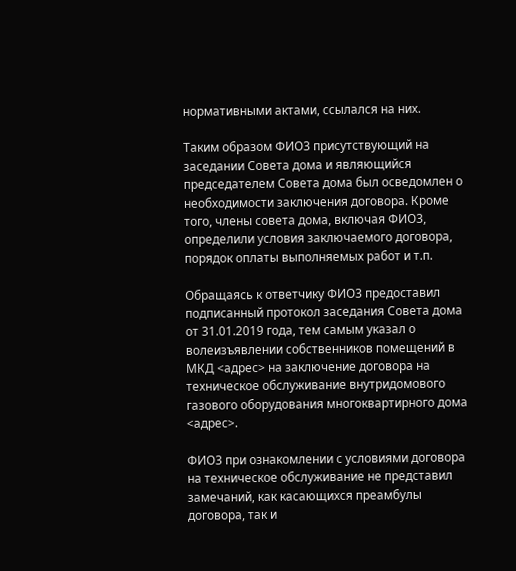нормативными актами, ссылался на них.

Таким образом ФИО3 присутствующий на заседании Совета дома и являющийся председателем Совета дома был осведомлен о необходимости заключения договора. Кроме того, члены совета дома, включая ФИО3, определили условия заключаемого договора, порядок оплаты выполняемых работ и т.п.

Обращаясь к ответчику ФИО3 предоставил подписанный протокол заседания Совета дома от 31.01.2019 года, тем самым указал о волеизъявлении собственников помещений в МКД <адрес> на заключение договора на техническое обслуживание внутридомового газового оборудования многоквартирного дома <адрес>.

ФИО3 при ознакомлении с условиями договора на техническое обслуживание не представил замечаний, как касающихся преамбулы договора, так и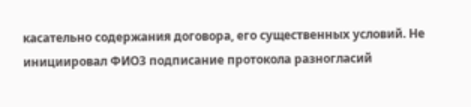касательно содержания договора, его существенных условий. Не инициировал ФИО3 подписание протокола разногласий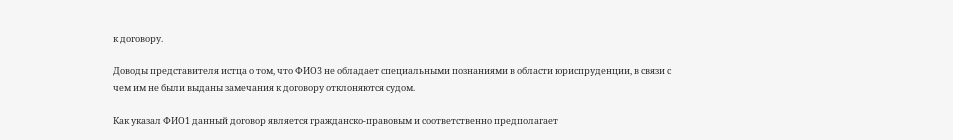к договору.

Доводы представителя истца о том, что ФИО3 не обладает специальными познаниями в области юриспруденции, в связи с чем им не были выданы замечания к договору отклоняются судом.

Как указал ФИО1 данный договор является гражданско-правовым и соответственно предполагает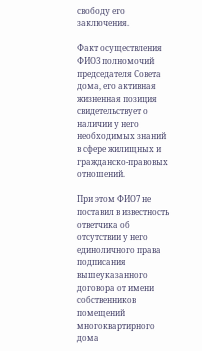свободу его заключения.

Факт осуществления ФИО3 полномочий председателя Совета дома, его активная жизненная позиция свидетельствует о наличии у него необходимых знаний в сфере жилищных и гражданско-правовых отношений.

При этом ФИО7 не поставил в известность ответчика об отсутствии у него единоличного права подписания вышеуказанного договора от имени собственников помещений многоквартирного дома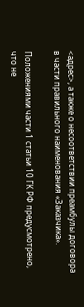<адрес>, а также о несоответствии преамбулы договора в части правильного наименования «Заказчика».

Положениями части 1 статьи 10 ГК РФ предусмотрено, что не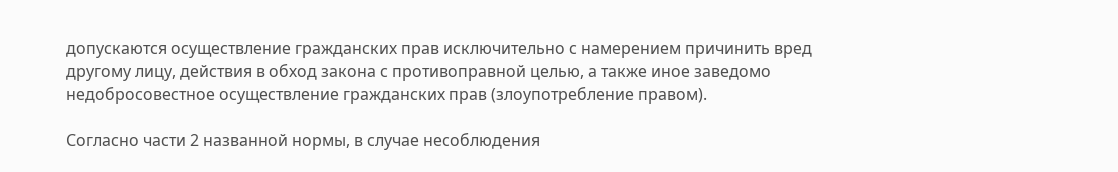допускаются осуществление гражданских прав исключительно с намерением причинить вред другому лицу, действия в обход закона с противоправной целью, а также иное заведомо недобросовестное осуществление гражданских прав (злоупотребление правом).

Согласно части 2 названной нормы, в случае несоблюдения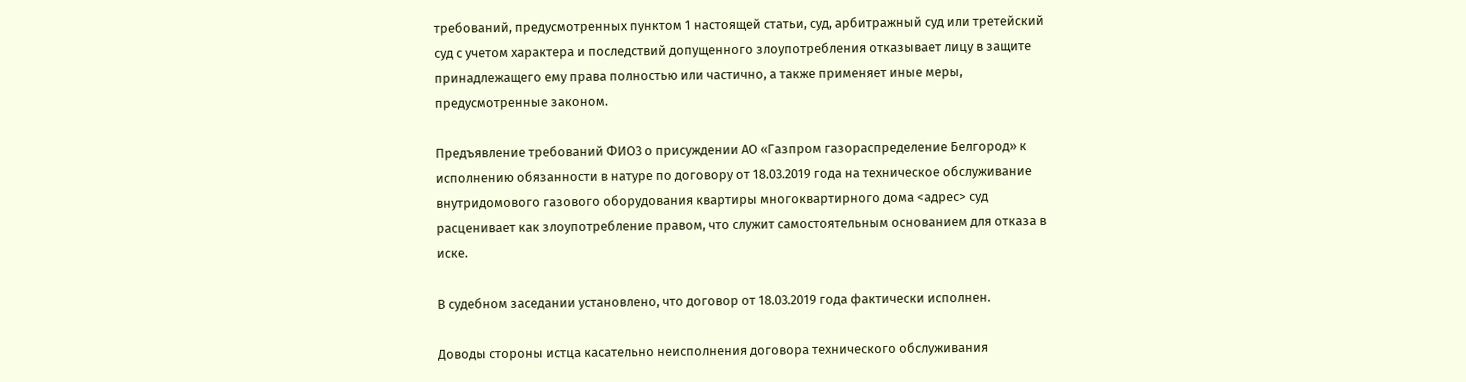требований, предусмотренных пунктом 1 настоящей статьи, суд, арбитражный суд или третейский суд с учетом характера и последствий допущенного злоупотребления отказывает лицу в защите принадлежащего ему права полностью или частично, а также применяет иные меры, предусмотренные законом.

Предъявление требований ФИО3 о присуждении АО «Газпром газораспределение Белгород» к исполнению обязанности в натуре по договору от 18.03.2019 года на техническое обслуживание внутридомового газового оборудования квартиры многоквартирного дома <адрес> суд расценивает как злоупотребление правом, что служит самостоятельным основанием для отказа в иске.

В судебном заседании установлено, что договор от 18.03.2019 года фактически исполнен.

Доводы стороны истца касательно неисполнения договора технического обслуживания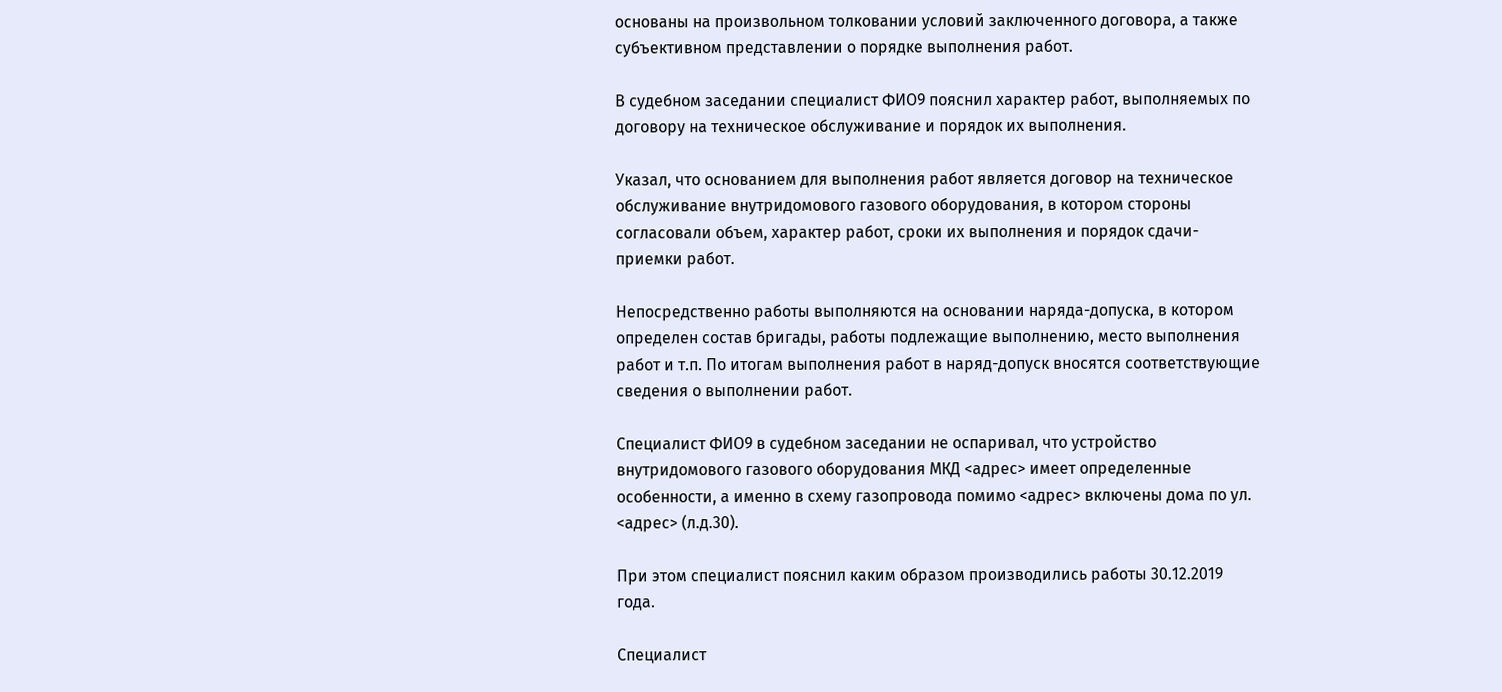основаны на произвольном толковании условий заключенного договора, а также субъективном представлении о порядке выполнения работ.

В судебном заседании специалист ФИО9 пояснил характер работ, выполняемых по договору на техническое обслуживание и порядок их выполнения.

Указал, что основанием для выполнения работ является договор на техническое обслуживание внутридомового газового оборудования, в котором стороны согласовали объем, характер работ, сроки их выполнения и порядок сдачи-приемки работ.

Непосредственно работы выполняются на основании наряда-допуска, в котором определен состав бригады, работы подлежащие выполнению, место выполнения работ и т.п. По итогам выполнения работ в наряд-допуск вносятся соответствующие сведения о выполнении работ.

Специалист ФИО9 в судебном заседании не оспаривал, что устройство внутридомового газового оборудования МКД <адрес> имеет определенные особенности, а именно в схему газопровода помимо <адрес> включены дома по ул. <адрес> (л.д.30).

При этом специалист пояснил каким образом производились работы 30.12.2019 года.

Специалист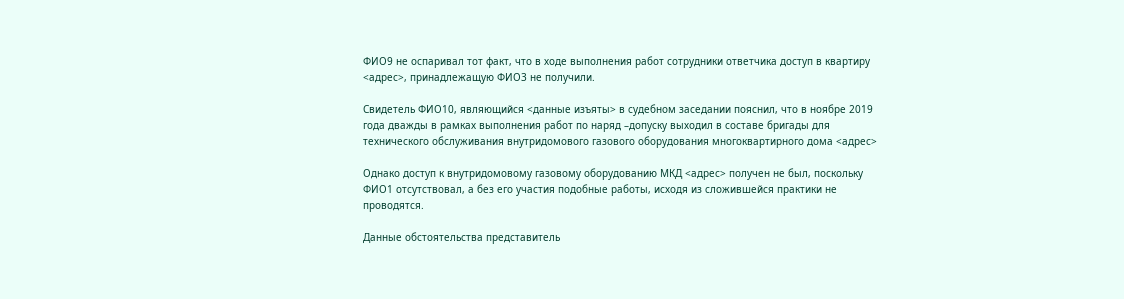ФИО9 не оспаривал тот факт, что в ходе выполнения работ сотрудники ответчика доступ в квартиру <адрес>, принадлежащую ФИО3 не получили.

Свидетель ФИО10, являющийся <данные изъяты> в судебном заседании пояснил, что в ноябре 2019 года дважды в рамках выполнения работ по наряд –допуску выходил в составе бригады для технического обслуживания внутридомового газового оборудования многоквартирного дома <адрес>

Однако доступ к внутридомовому газовому оборудованию МКД <адрес> получен не был, поскольку ФИО1 отсутствовал, а без его участия подобные работы, исходя из сложившейся практики не проводятся.

Данные обстоятельства представитель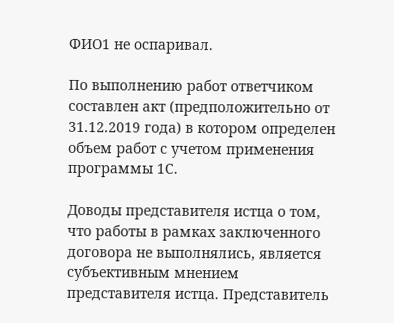ФИО1 не оспаривал.

По выполнению работ ответчиком составлен акт (предположительно от 31.12.2019 года) в котором определен объем работ с учетом применения программы 1С.

Доводы представителя истца о том, что работы в рамках заключенного договора не выполнялись, является субъективным мнением представителя истца. Представитель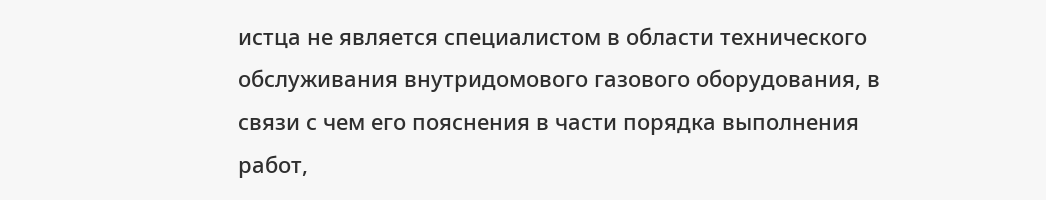истца не является специалистом в области технического обслуживания внутридомового газового оборудования, в связи с чем его пояснения в части порядка выполнения работ,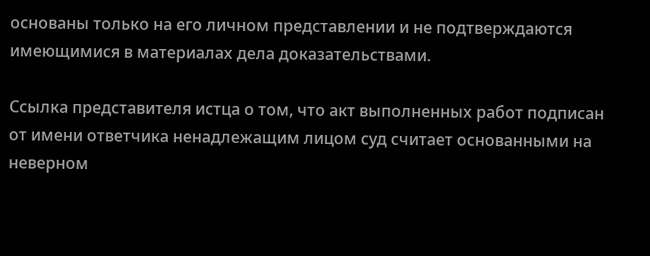основаны только на его личном представлении и не подтверждаются имеющимися в материалах дела доказательствами.

Ссылка представителя истца о том, что акт выполненных работ подписан от имени ответчика ненадлежащим лицом суд считает основанными на неверном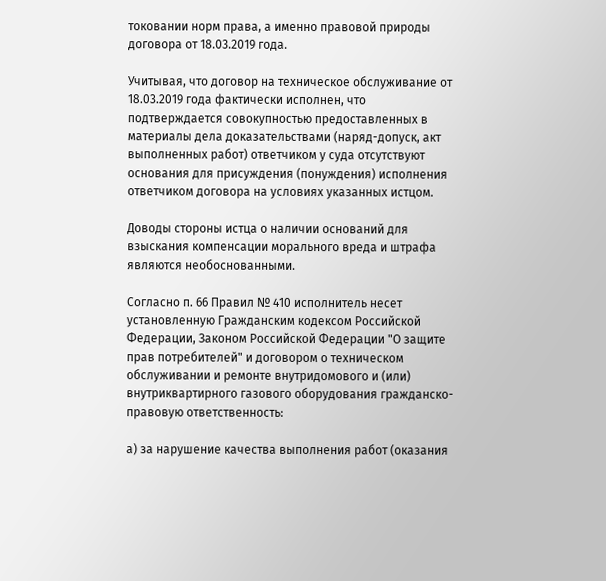токовании норм права, а именно правовой природы договора от 18.03.2019 года.

Учитывая, что договор на техническое обслуживание от 18.03.2019 года фактически исполнен, что подтверждается совокупностью предоставленных в материалы дела доказательствами (наряд-допуск, акт выполненных работ) ответчиком у суда отсутствуют основания для присуждения (понуждения) исполнения ответчиком договора на условиях указанных истцом.

Доводы стороны истца о наличии оснований для взыскания компенсации морального вреда и штрафа являются необоснованными.

Согласно п. 66 Правил № 410 исполнитель несет установленную Гражданским кодексом Российской Федерации, Законом Российской Федерации "О защите прав потребителей" и договором о техническом обслуживании и ремонте внутридомового и (или) внутриквартирного газового оборудования гражданско-правовую ответственность:

а) за нарушение качества выполнения работ (оказания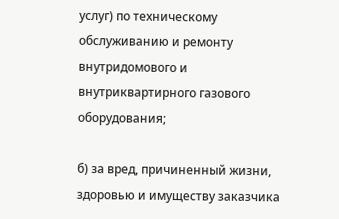услуг) по техническому обслуживанию и ремонту внутридомового и внутриквартирного газового оборудования;

б) за вред, причиненный жизни, здоровью и имуществу заказчика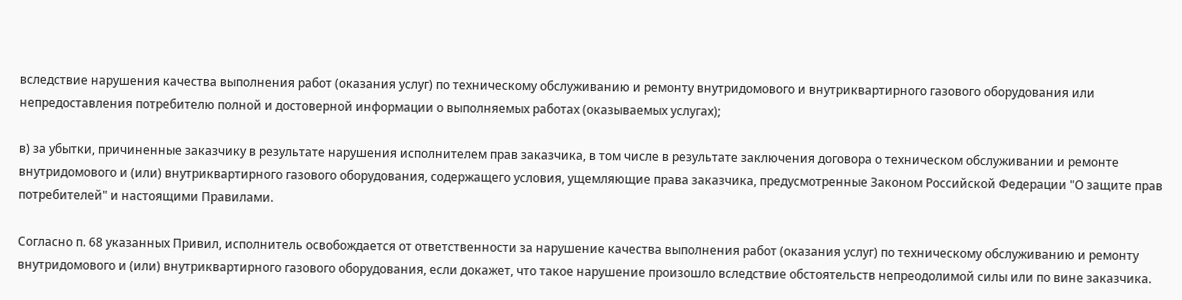вследствие нарушения качества выполнения работ (оказания услуг) по техническому обслуживанию и ремонту внутридомового и внутриквартирного газового оборудования или непредоставления потребителю полной и достоверной информации о выполняемых работах (оказываемых услугах);

в) за убытки, причиненные заказчику в результате нарушения исполнителем прав заказчика, в том числе в результате заключения договора о техническом обслуживании и ремонте внутридомового и (или) внутриквартирного газового оборудования, содержащего условия, ущемляющие права заказчика, предусмотренные Законом Российской Федерации "О защите прав потребителей" и настоящими Правилами.

Согласно п. 68 указанных Привил, исполнитель освобождается от ответственности за нарушение качества выполнения работ (оказания услуг) по техническому обслуживанию и ремонту внутридомового и (или) внутриквартирного газового оборудования, если докажет, что такое нарушение произошло вследствие обстоятельств непреодолимой силы или по вине заказчика.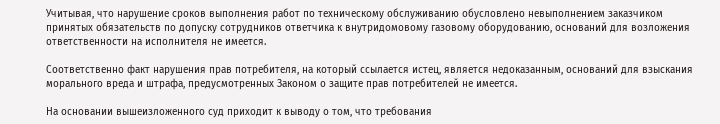Учитывая, что нарушение сроков выполнения работ по техническому обслуживанию обусловлено невыполнением заказчиком принятых обязательств по допуску сотрудников ответчика к внутридомовому газовому оборудованию, оснований для возложения ответственности на исполнителя не имеется.

Соответственно факт нарушения прав потребителя, на который ссылается истец, является недоказанным, оснований для взыскания морального вреда и штрафа, предусмотренных Законом о защите прав потребителей не имеется.

На основании вышеизложенного суд приходит к выводу о том, что требования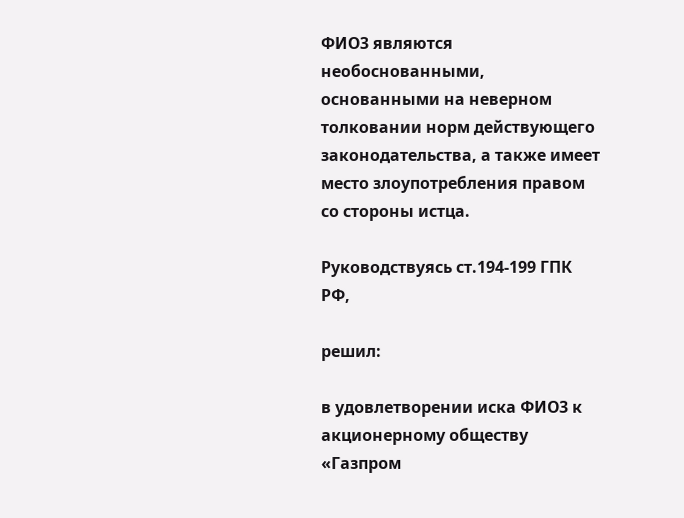ФИО3 являются необоснованными, основанными на неверном толковании норм действующего законодательства, а также имеет место злоупотребления правом со стороны истца.

Руководствуясь ст.194-199 ГПК РФ,

решил:

в удовлетворении иска ФИО3 к акционерному обществу «Газпром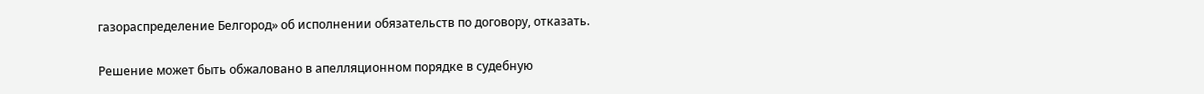газораспределение Белгород» об исполнении обязательств по договору, отказать.

Решение может быть обжаловано в апелляционном порядке в судебную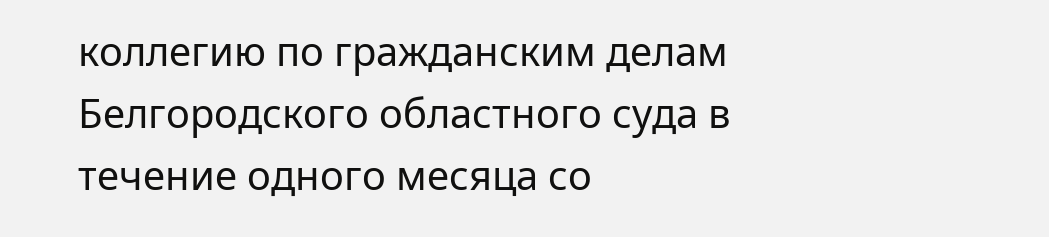коллегию по гражданским делам Белгородского областного суда в течение одного месяца со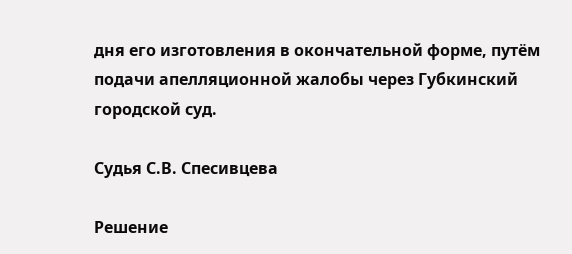дня его изготовления в окончательной форме, путём подачи апелляционной жалобы через Губкинский городской суд.

Судья С.В. Спесивцева

Решение